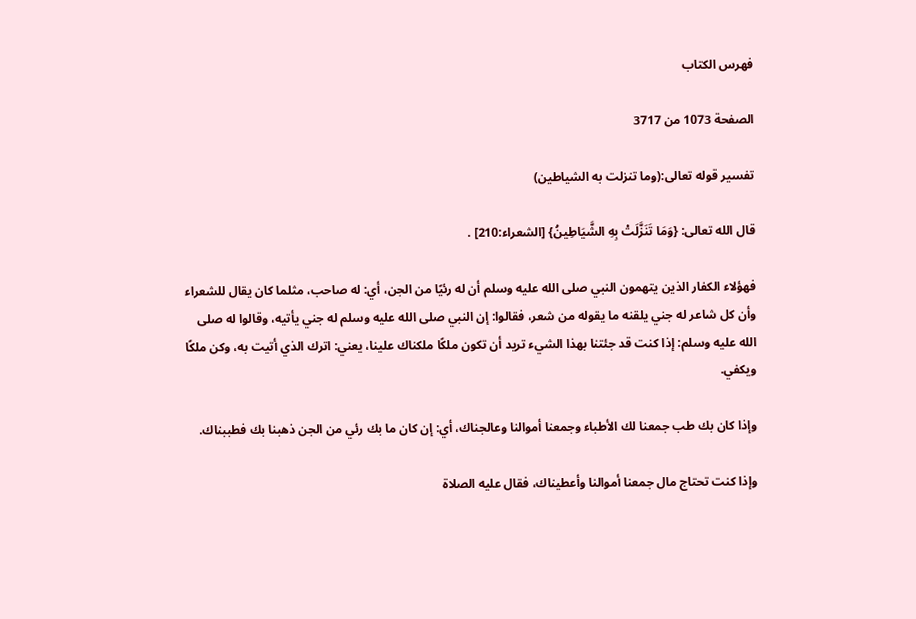فهرس الكتاب

الصفحة 1073 من 3717

تفسير قوله تعالى:(وما تنزلت به الشياطين)

قال الله تعالى: {وَمَا تَنَزَّلَتْ بِهِ الشَّيَاطِينُ} [الشعراء:210] .

فهؤلاء الكفار الذين يتهمون النبي صلى الله عليه وسلم أن له رئيًا من الجن، أي: له صاحب، مثلما كان يقال للشعراء وأن كل شاعر له جني يلقنه ما يقوله من شعر، فقالوا: إن النبي صلى الله عليه وسلم له جني يأتيه، وقالوا له صلى الله عليه وسلم: إذا كنت قد جئتنا بهذا الشيء تريد أن تكون ملكًا ملكناك علينا، يعني: اترك الذي أتيت به، وكن ملكًا ويكفي.

وإذا كان بك طب جمعنا لك الأطباء وجمعنا أموالنا وعالجناك، أي: إن كان ما بك رئي من الجن ذهبنا بك فطببناك.

وإذا كنت تحتاج مال جمعنا أموالنا وأعطيناك، فقال عليه الصلاة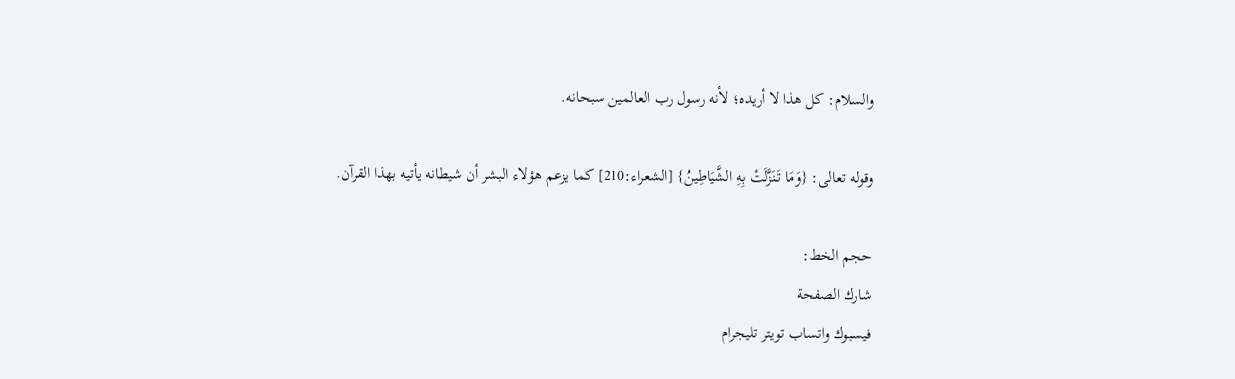والسلام: كل هذا لا أريده؛ لأنه رسول رب العالمين سبحانه.

وقوله تعالى: {وَمَا تَنَزَّلَتْ بِهِ الشَّيَاطِينُ} [الشعراء:210] كما يزعم هؤلاء البشر أن شيطانه يأتيه بهذا القرآن.

حجم الخط:
شارك الصفحة
فيسبوك واتساب تويتر تليجرام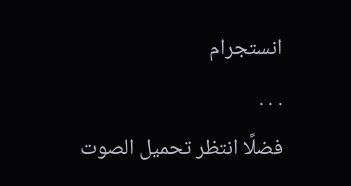انستجرام
. . .
فضلًا انتظر تحميل الصوت